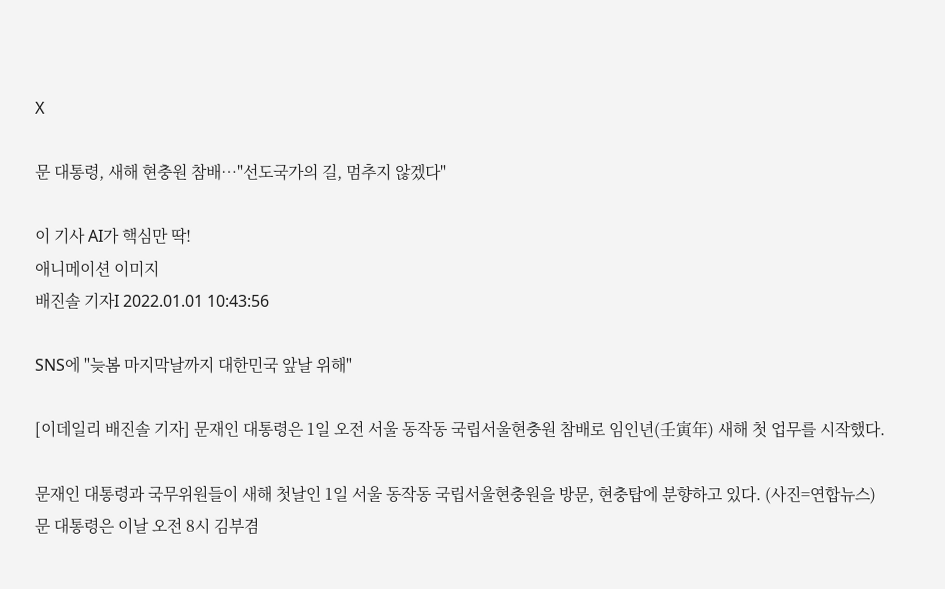X

문 대통령, 새해 현충원 참배…"선도국가의 길, 멈추지 않겠다"

이 기사 AI가 핵심만 딱!
애니메이션 이미지
배진솔 기자I 2022.01.01 10:43:56

SNS에 "늦봄 마지막날까지 대한민국 앞날 위해"

[이데일리 배진솔 기자] 문재인 대통령은 1일 오전 서울 동작동 국립서울현충원 참배로 임인년(壬寅年) 새해 첫 업무를 시작했다.

문재인 대통령과 국무위원들이 새해 첫날인 1일 서울 동작동 국립서울현충원을 방문, 현충탑에 분향하고 있다. (사진=연합뉴스)
문 대통령은 이날 오전 8시 김부겸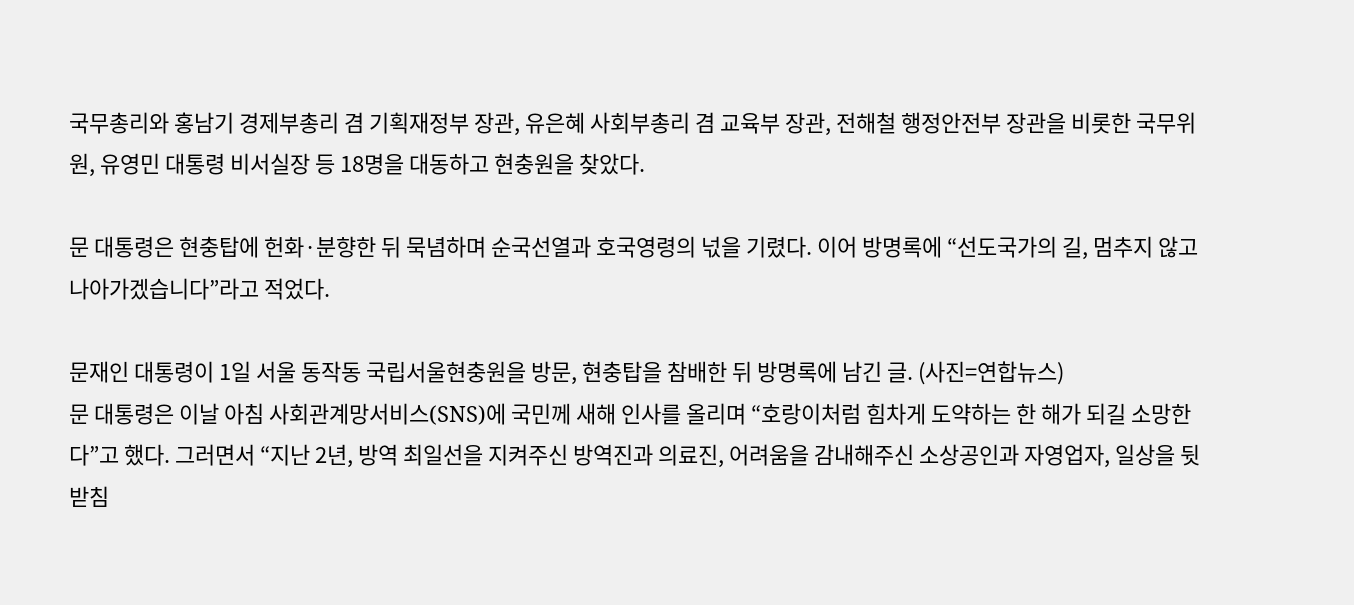국무총리와 홍남기 경제부총리 겸 기획재정부 장관, 유은혜 사회부총리 겸 교육부 장관, 전해철 행정안전부 장관을 비롯한 국무위원, 유영민 대통령 비서실장 등 18명을 대동하고 현충원을 찾았다.

문 대통령은 현충탑에 헌화·분향한 뒤 묵념하며 순국선열과 호국영령의 넋을 기렸다. 이어 방명록에 “선도국가의 길, 멈추지 않고 나아가겠습니다”라고 적었다.

문재인 대통령이 1일 서울 동작동 국립서울현충원을 방문, 현충탑을 참배한 뒤 방명록에 남긴 글. (사진=연합뉴스)
문 대통령은 이날 아침 사회관계망서비스(SNS)에 국민께 새해 인사를 올리며 “호랑이처럼 힘차게 도약하는 한 해가 되길 소망한다”고 했다. 그러면서 “지난 2년, 방역 최일선을 지켜주신 방역진과 의료진, 어려움을 감내해주신 소상공인과 자영업자, 일상을 뒷받침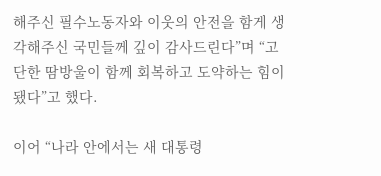해주신 필수노동자와 이웃의 안전을 함게 생각해주신 국민들께 깊이 감사드린다”며 “고단한 땀방울이 함께 회복하고 도약하는 힘이 됐다”고 했다.

이어 “나라 안에서는 새 대통령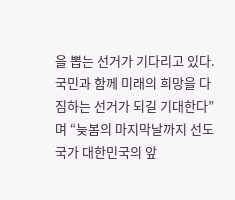을 뽑는 선거가 기다리고 있다. 국민과 함께 미래의 희망을 다짐하는 선거가 되길 기대한다”며 “늦봄의 마지막날까지 선도국가 대한민국의 앞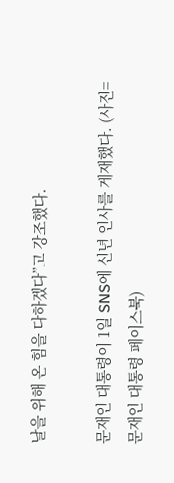날을 위해 온 힘을 다하겠다”고 강조했다.

문재인 대통령이 1일 SNS에 신년 인사를 게재했다. (사진=문재인 대통령 페이스북)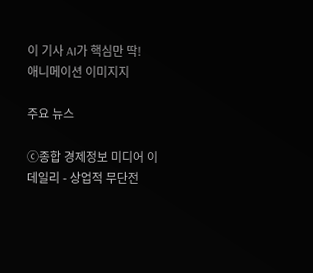이 기사 AI가 핵심만 딱!
애니메이션 이미지지

주요 뉴스

ⓒ종합 경제정보 미디어 이데일리 - 상업적 무단전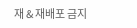재 & 재배포 금지